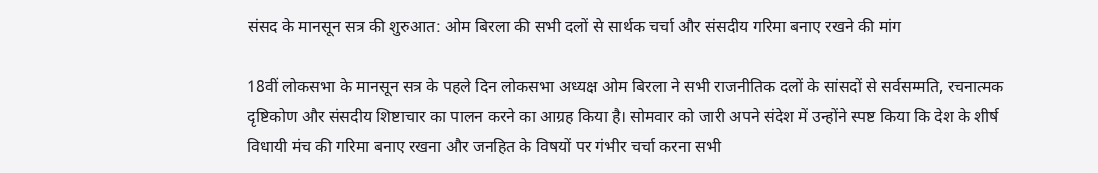संसद के मानसून सत्र की शुरुआत: ओम बिरला की सभी दलों से सार्थक चर्चा और संसदीय गरिमा बनाए रखने की मांग

18वीं लोकसभा के मानसून सत्र के पहले दिन लोकसभा अध्यक्ष ओम बिरला ने सभी राजनीतिक दलों के सांसदों से सर्वसम्मति, रचनात्मक दृष्टिकोण और संसदीय शिष्टाचार का पालन करने का आग्रह किया है। सोमवार को जारी अपने संदेश में उन्होंने स्पष्ट किया कि देश के शीर्ष विधायी मंच की गरिमा बनाए रखना और जनहित के विषयों पर गंभीर चर्चा करना सभी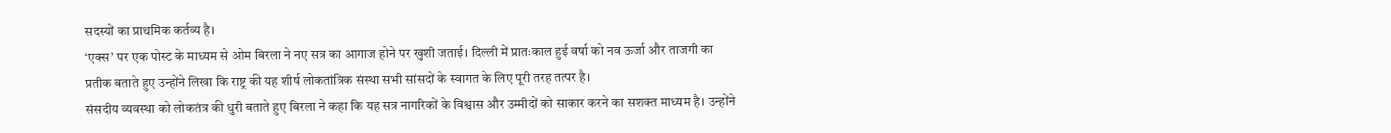सदस्यों का प्राथमिक कर्तव्य है।
‘एक्स’ पर एक पोस्ट के माध्यम से ओम बिरला ने नए सत्र का आगाज होने पर खुशी जताई। दिल्ली में प्रातःकाल हुई वर्षा को नव ऊर्जा और ताजगी का प्रतीक बताते हुए उन्होंने लिखा कि राष्ट्र की यह शीर्ष लोकतांत्रिक संस्था सभी सांसदों के स्वागत के लिए पूरी तरह तत्पर है।
संसदीय व्यवस्था को लोकतंत्र की धुरी बताते हुए बिरला ने कहा कि यह सत्र नागरिकों के विश्वास और उम्मीदों को साकार करने का सशक्त माध्यम है। उन्होंने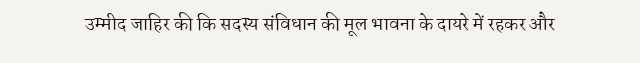उम्मीद जाहिर की कि सदस्य संविधान की मूल भावना के दायरे में रहकर और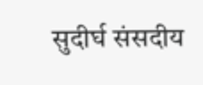सुदीर्घ संसदीय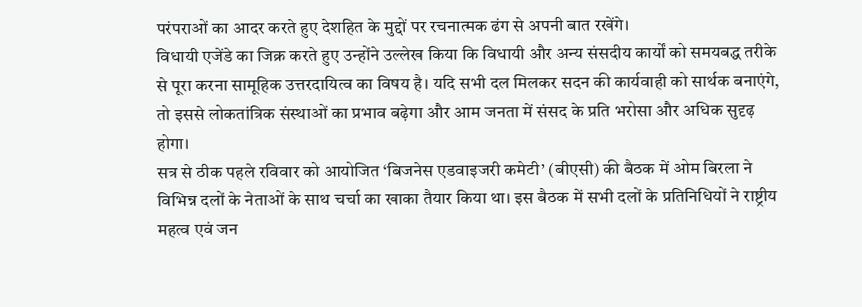परंपराओं का आदर करते हुए देशहित के मुद्दों पर रचनात्मक ढंग से अपनी बात रखेंगे।
विधायी एजेंडे का जिक्र करते हुए उन्होंने उल्लेख किया कि विधायी और अन्य संसदीय कार्यों को समयबद्ध तरीके से पूरा करना सामूहिक उत्तरदायित्व का विषय है। यदि सभी दल मिलकर सदन की कार्यवाही को सार्थक बनाएंगे, तो इससे लोकतांत्रिक संस्थाओं का प्रभाव बढ़ेगा और आम जनता में संसद के प्रति भरोसा और अधिक सुदृढ़ होगा।
सत्र से ठीक पहले रविवार को आयोजित ‘बिजनेस एडवाइजरी कमेटी’ (बीएसी) की बैठक में ओम बिरला ने विभिन्न दलों के नेताओं के साथ चर्चा का खाका तैयार किया था। इस बैठक में सभी दलों के प्रतिनिधियों ने राष्ट्रीय महत्व एवं जन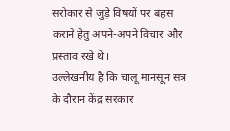सरोकार से जुड़े विषयों पर बहस कराने हेतु अपने-अपने विचार और प्रस्ताव रखे थे।
उल्लेखनीय है कि चालू मानसून सत्र के दौरान केंद्र सरकार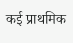कई प्राथमिक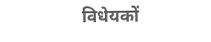विधेयकों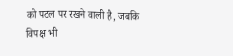को पटल पर रखने वाली है, जबकि विपक्ष भी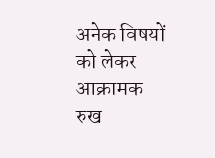अनेक विषयों को लेकर आक्रामक रुख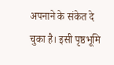अपनाने के संकेत दे चुका है। इसी पृष्ठभूमि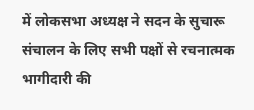में लोकसभा अध्यक्ष ने सदन के सुचारू संचालन के लिए सभी पक्षों से रचनात्मक भागीदारी की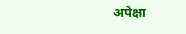अपेक्षा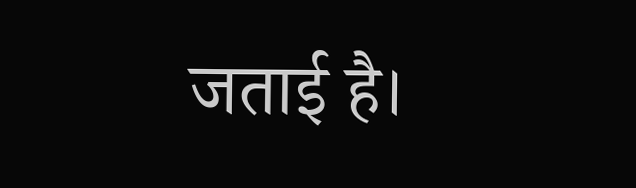जताई है।